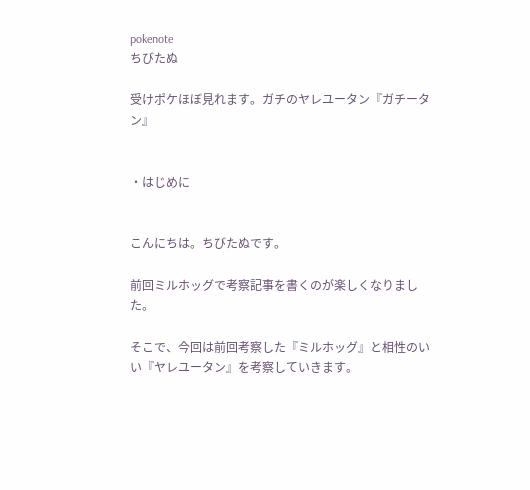pokenote
ちびたぬ

受けポケほぼ見れます。ガチのヤレユータン『ガチータン』


・はじめに


こんにちは。ちびたぬです。

前回ミルホッグで考察記事を書くのが楽しくなりました。

そこで、今回は前回考察した『ミルホッグ』と相性のいい『ヤレユータン』を考察していきます。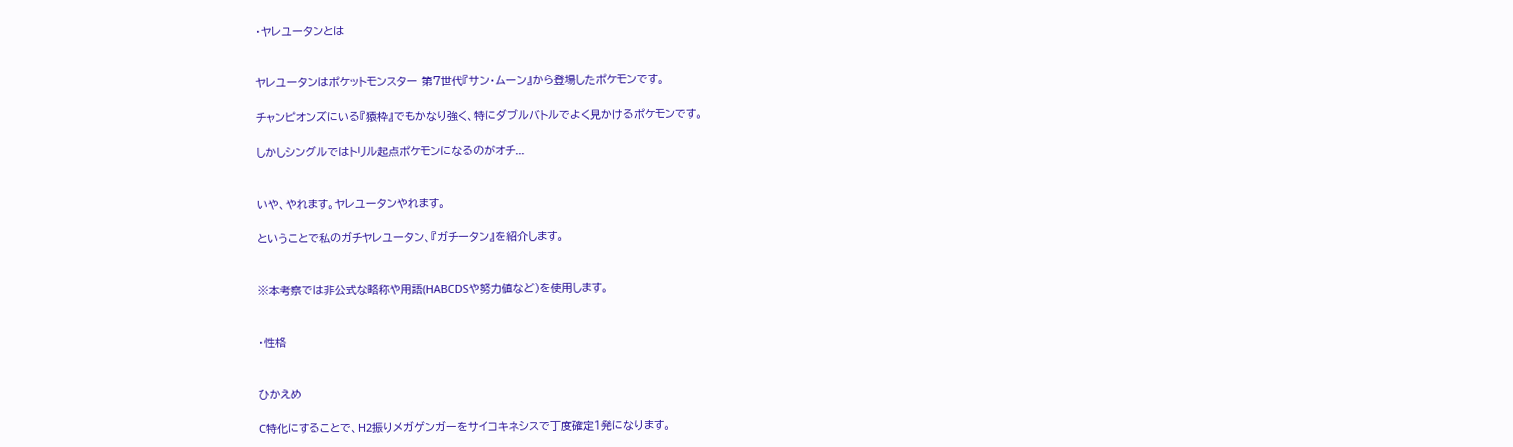・ヤレユータンとは


ヤレユータンはポケットモンスター 第7世代『サン・ムーン』から登場したポケモンです。

チャンピオンズにいる『猿枠』でもかなり強く、特にダブルバトルでよく見かけるポケモンです。

しかしシングルではトリル起点ポケモンになるのがオチ...


いや、やれます。ヤレユータンやれます。

ということで私のガチヤレユータン、『ガチータン』を紹介します。


※本考察では非公式な略称や用語(HABCDSや努力値など)を使用します。


・性格


ひかえめ

C特化にすることで、H2振りメガゲンガーをサイコキネシスで丁度確定1発になります。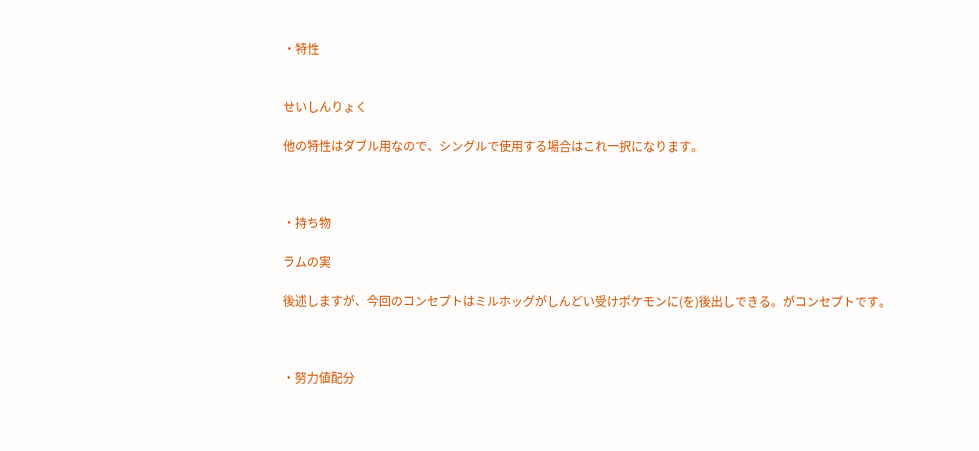・特性


せいしんりょく

他の特性はダブル用なので、シングルで使用する場合はこれ一択になります。



・持ち物

ラムの実

後述しますが、今回のコンセプトはミルホッグがしんどい受けポケモンに(を)後出しできる。がコンセプトです。



・努力値配分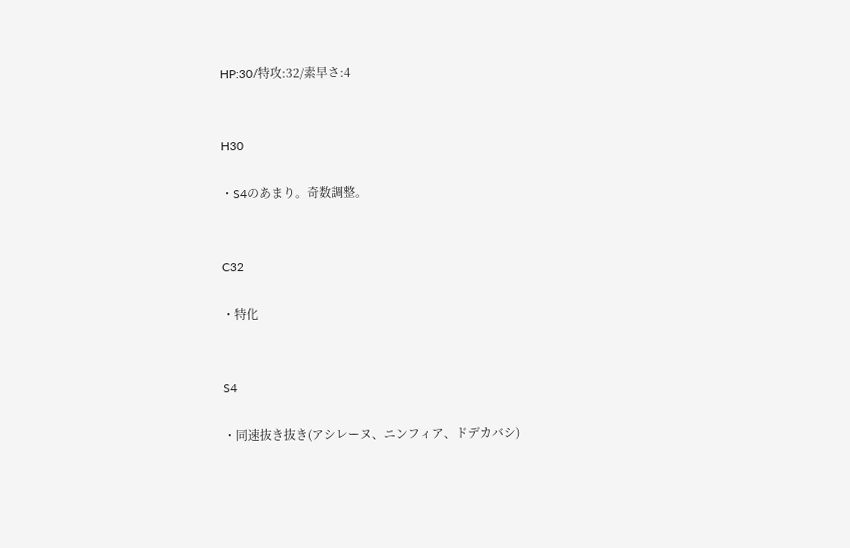HP:30/特攻:32/素早さ:4


H30

・S4のあまり。奇数調整。


C32

・特化


S4

・同速抜き抜き(アシレーヌ、ニンフィア、ドデカバシ)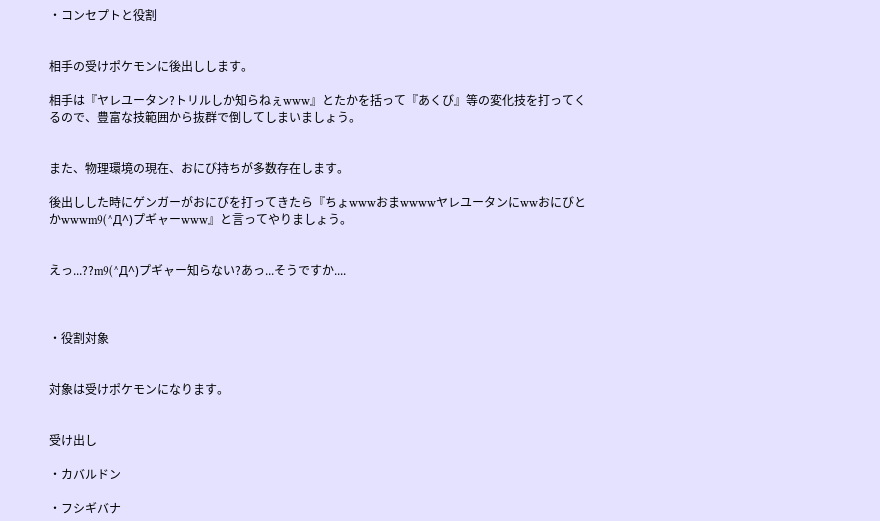・コンセプトと役割


相手の受けポケモンに後出しします。

相手は『ヤレユータン?トリルしか知らねぇwww』とたかを括って『あくび』等の変化技を打ってくるので、豊富な技範囲から抜群で倒してしまいましょう。


また、物理環境の現在、おにび持ちが多数存在します。

後出しした時にゲンガーがおにびを打ってきたら『ちょwwwおまwwwwヤレユータンにwwおにびとかwwwm9(^Д^)プギャーwww』と言ってやりましょう。


えっ...??m9(^Д^)プギャー知らない?あっ...そうですか....



・役割対象


対象は受けポケモンになります。


受け出し

・カバルドン

・フシギバナ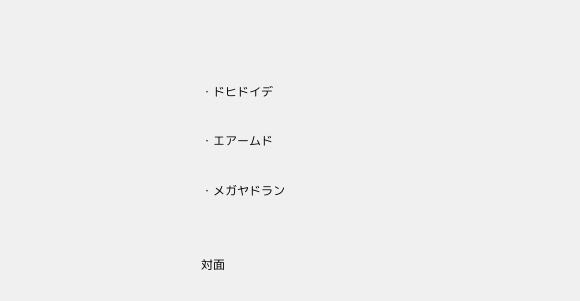・ドヒドイデ

・エアームド

・メガヤドラン


対面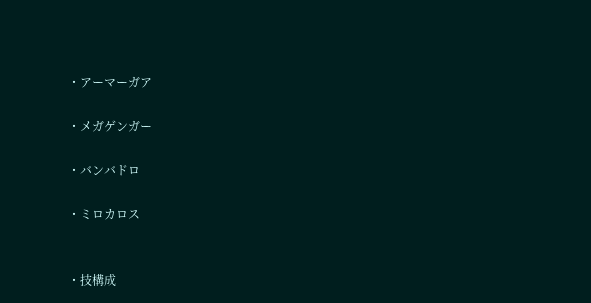・アーマーガア

・メガゲンガー

・バンバドロ

・ミロカロス


・技構成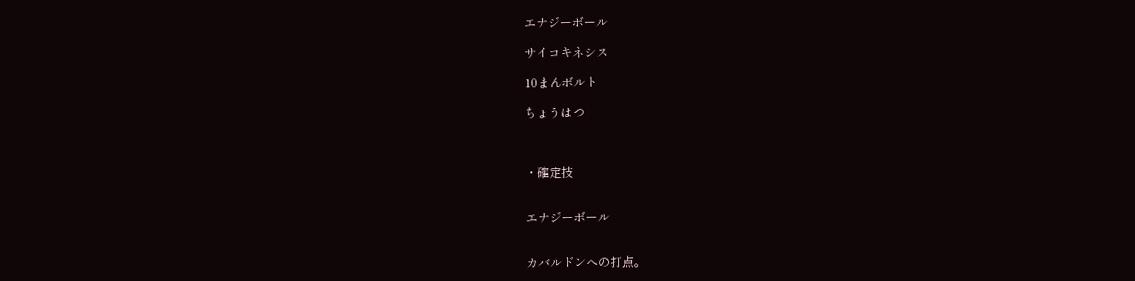エナジーボール

サイコキネシス

10まんボルト

ちょうはつ



・確定技


エナジーボール


カバルドンへの打点。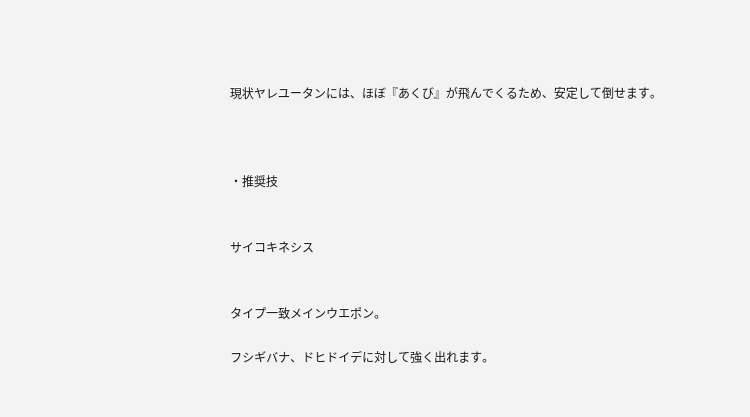現状ヤレユータンには、ほぼ『あくび』が飛んでくるため、安定して倒せます。



・推奨技


サイコキネシス


タイプ一致メインウエポン。

フシギバナ、ドヒドイデに対して強く出れます。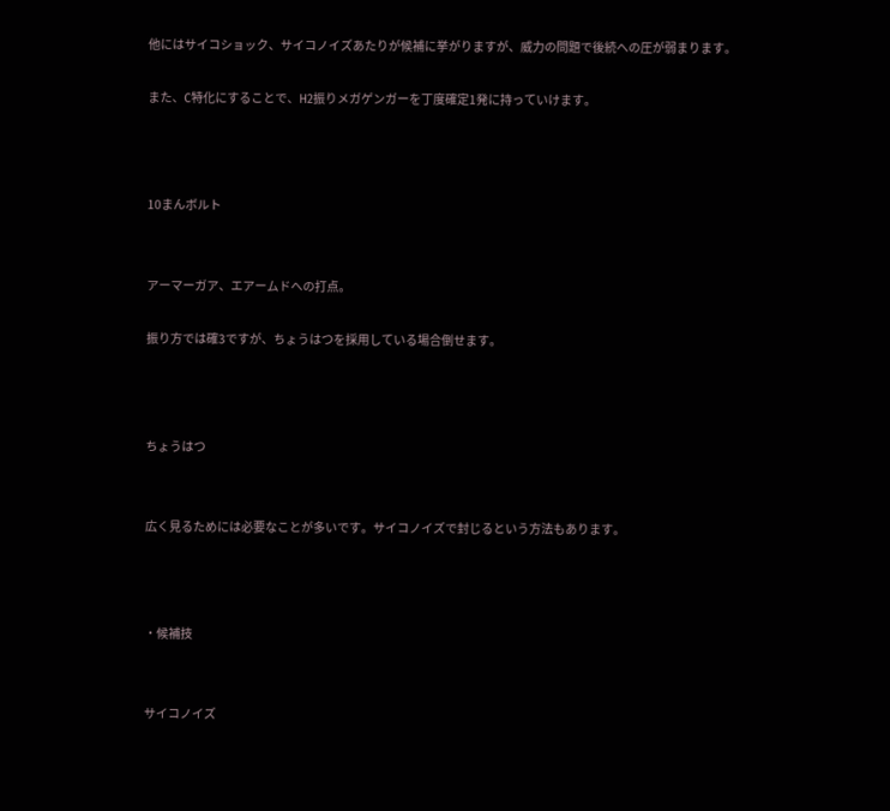他にはサイコショック、サイコノイズあたりが候補に挙がりますが、威力の問題で後続への圧が弱まります。

また、C特化にすることで、H2振りメガゲンガーを丁度確定1発に持っていけます。



10まんボルト


アーマーガア、エアームドへの打点。

振り方では確3ですが、ちょうはつを採用している場合倒せます。



ちょうはつ


広く見るためには必要なことが多いです。サイコノイズで封じるという方法もあります。



・候補技


サイコノイズ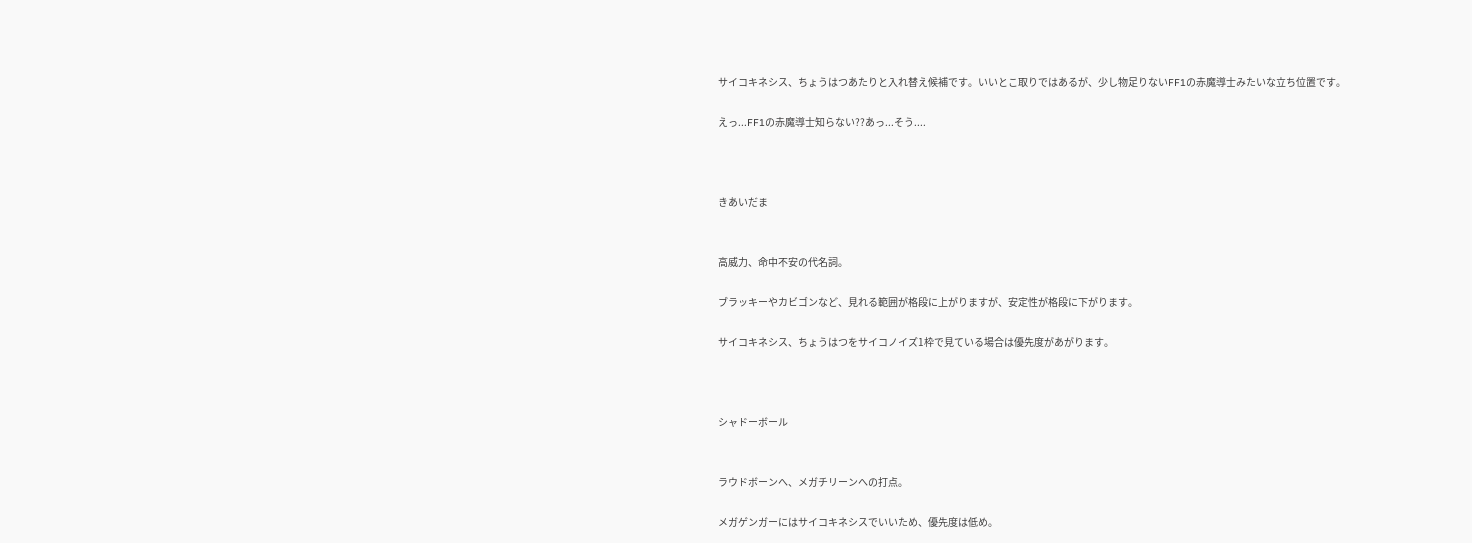サイコキネシス、ちょうはつあたりと入れ替え候補です。いいとこ取りではあるが、少し物足りないFF1の赤魔導士みたいな立ち位置です。

えっ...FF1の赤魔導士知らない??あっ...そう....



きあいだま


高威力、命中不安の代名詞。

ブラッキーやカビゴンなど、見れる範囲が格段に上がりますが、安定性が格段に下がります。

サイコキネシス、ちょうはつをサイコノイズ1枠で見ている場合は優先度があがります。



シャドーボール


ラウドボーンへ、メガチリーンへの打点。

メガゲンガーにはサイコキネシスでいいため、優先度は低め。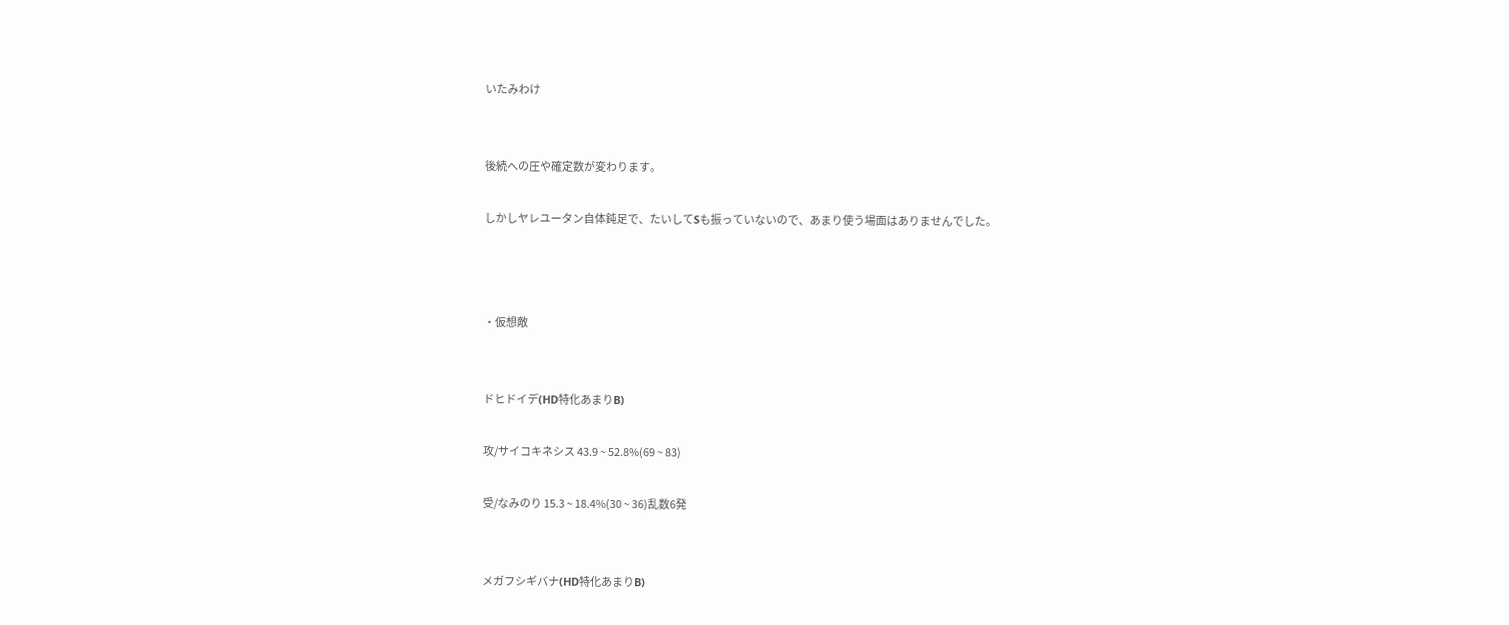いたみわけ


後続への圧や確定数が変わります。

しかしヤレユータン自体鈍足で、たいしてSも振っていないので、あまり使う場面はありませんでした。



・仮想敵


ドヒドイデ(HD特化あまりB)

攻/サイコキネシス 43.9 ~ 52.8%(69 ~ 83)

受/なみのり 15.3 ~ 18.4%(30 ~ 36)乱数6発


メガフシギバナ(HD特化あまりB)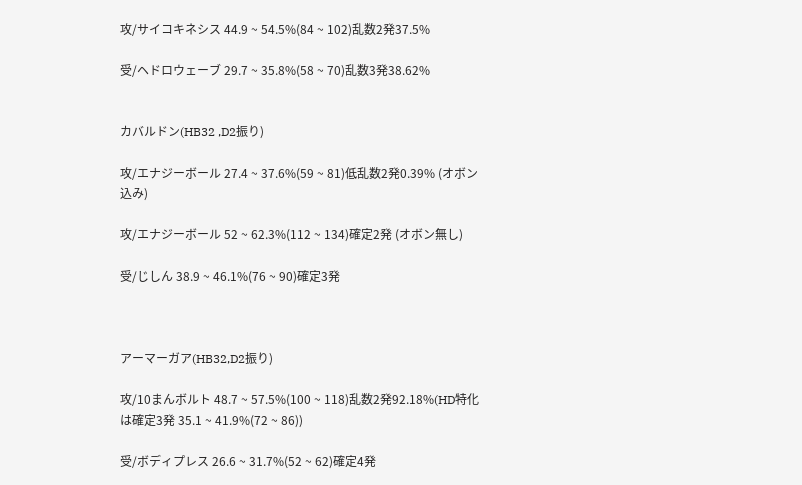攻/サイコキネシス 44.9 ~ 54.5%(84 ~ 102)乱数2発37.5%

受/ヘドロウェーブ 29.7 ~ 35.8%(58 ~ 70)乱数3発38.62%


カバルドン(HB32 ,D2振り)

攻/エナジーボール 27.4 ~ 37.6%(59 ~ 81)低乱数2発0.39% (オボン込み)

攻/エナジーボール 52 ~ 62.3%(112 ~ 134)確定2発 (オボン無し)

受/じしん 38.9 ~ 46.1%(76 ~ 90)確定3発



アーマーガア(HB32,D2振り)

攻/10まんボルト 48.7 ~ 57.5%(100 ~ 118)乱数2発92.18%(HD特化は確定3発 35.1 ~ 41.9%(72 ~ 86))

受/ボディプレス 26.6 ~ 31.7%(52 ~ 62)確定4発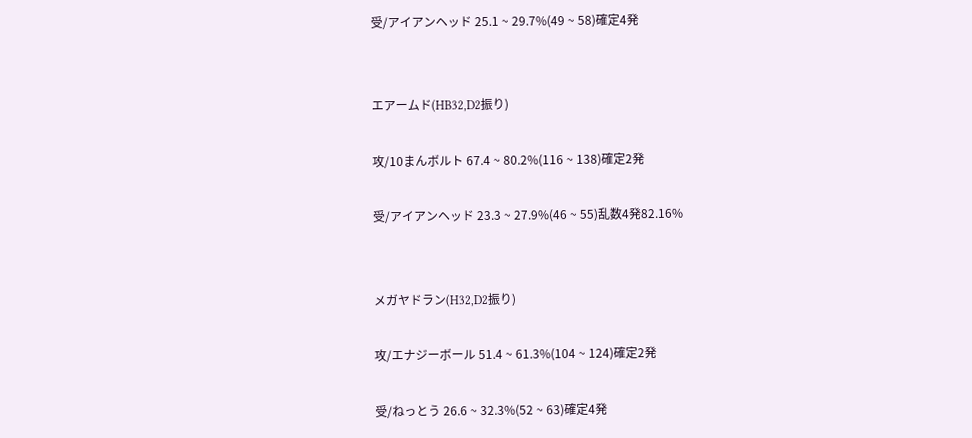受/アイアンヘッド 25.1 ~ 29.7%(49 ~ 58)確定4発


エアームド(HB32,D2振り)

攻/10まんボルト 67.4 ~ 80.2%(116 ~ 138)確定2発

受/アイアンヘッド 23.3 ~ 27.9%(46 ~ 55)乱数4発82.16%


メガヤドラン(H32,D2振り)

攻/エナジーボール 51.4 ~ 61.3%(104 ~ 124)確定2発

受/ねっとう 26.6 ~ 32.3%(52 ~ 63)確定4発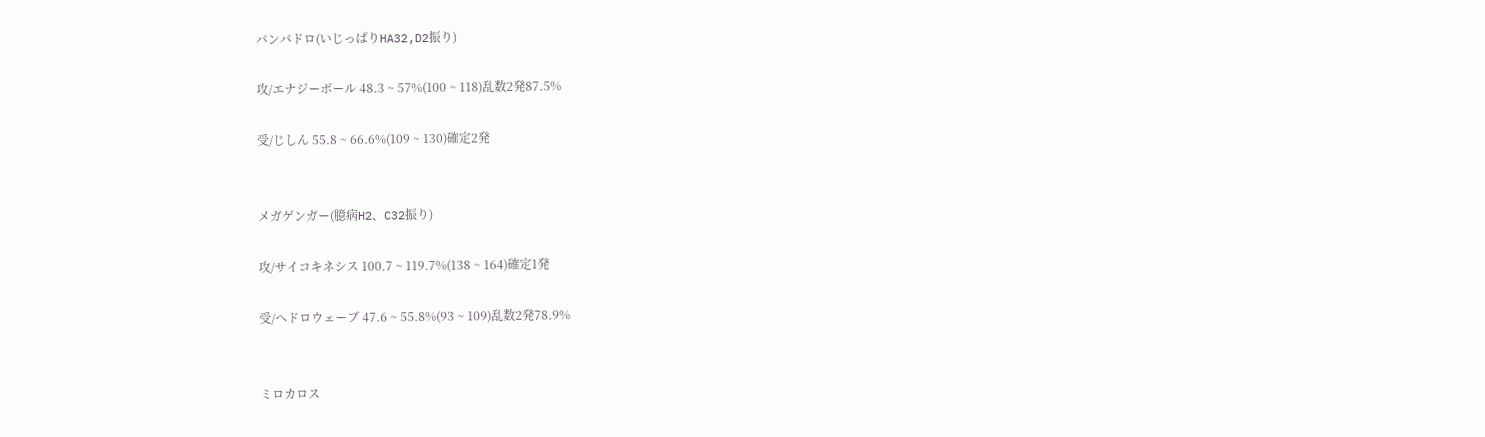バンバドロ(いじっぱりHA32,D2振り)

攻/エナジーボール 48.3 ~ 57%(100 ~ 118)乱数2発87.5%

受/じしん 55.8 ~ 66.6%(109 ~ 130)確定2発


メガゲンガー(臆病H2、C32振り)

攻/サイコキネシス 100.7 ~ 119.7%(138 ~ 164)確定1発

受/ヘドロウェーブ 47.6 ~ 55.8%(93 ~ 109)乱数2発78.9%


ミロカロス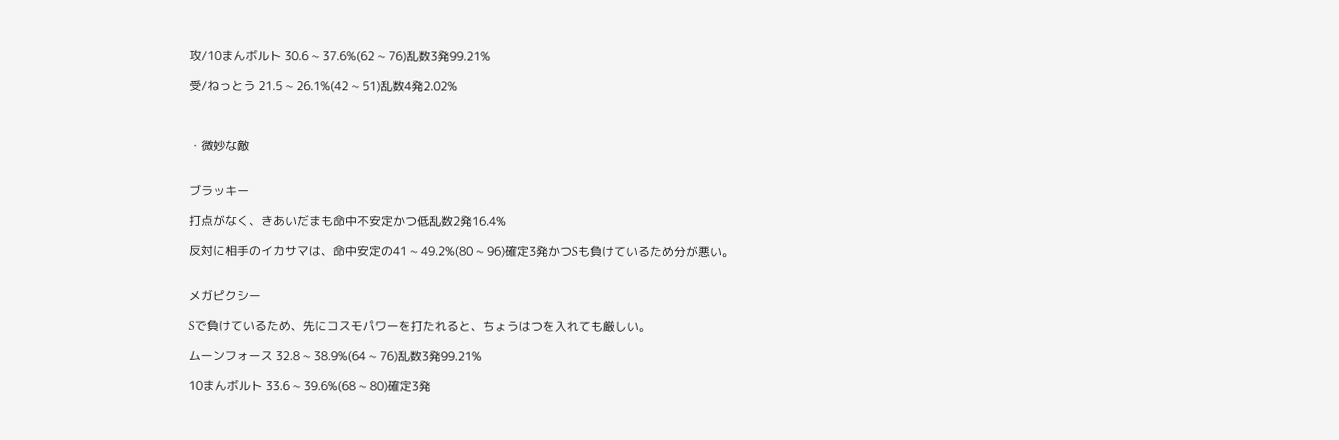攻/10まんボルト 30.6 ~ 37.6%(62 ~ 76)乱数3発99.21%

受/ねっとう 21.5 ~ 26.1%(42 ~ 51)乱数4発2.02%



・微妙な敵


ブラッキー

打点がなく、きあいだまも命中不安定かつ低乱数2発16.4%

反対に相手のイカサマは、命中安定の41 ~ 49.2%(80 ~ 96)確定3発かつSも負けているため分が悪い。


メガピクシー

Sで負けているため、先にコスモパワーを打たれると、ちょうはつを入れても厳しい。

ムーンフォース 32.8 ~ 38.9%(64 ~ 76)乱数3発99.21%

10まんボルト 33.6 ~ 39.6%(68 ~ 80)確定3発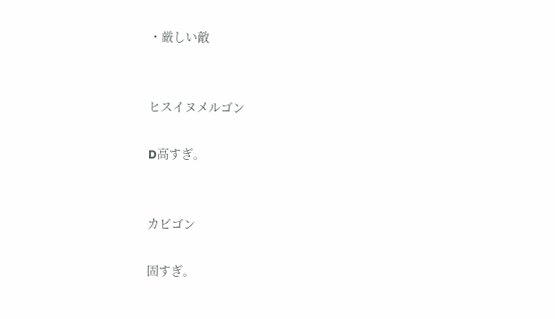・厳しい敵


ヒスイヌメルゴン

D高すぎ。


カビゴン

固すぎ。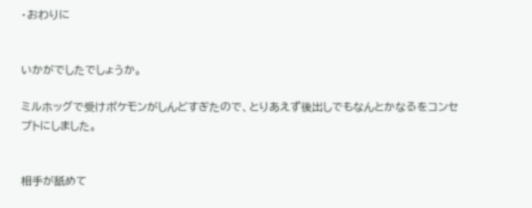・おわりに


いかがでしたでしょうか。

ミルホッグで受けポケモンがしんどすぎたので、とりあえず後出しでもなんとかなるをコンセプトにしました。


相手が舐めて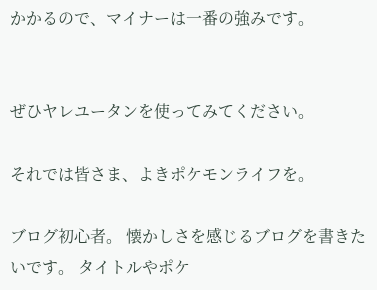かかるので、マイナーは一番の強みです。


ぜひヤレユータンを使ってみてください。

それでは皆さま、よきポケモンライフを。

ブログ初心者。 懐かしさを感じるブログを書きたいです。 タイトルやポケ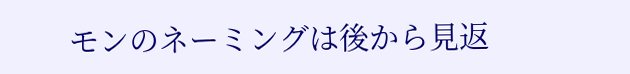モンのネーミングは後から見返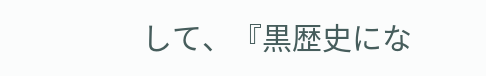して、『黒歴史にな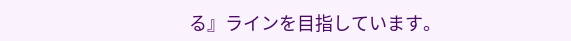る』ラインを目指しています。